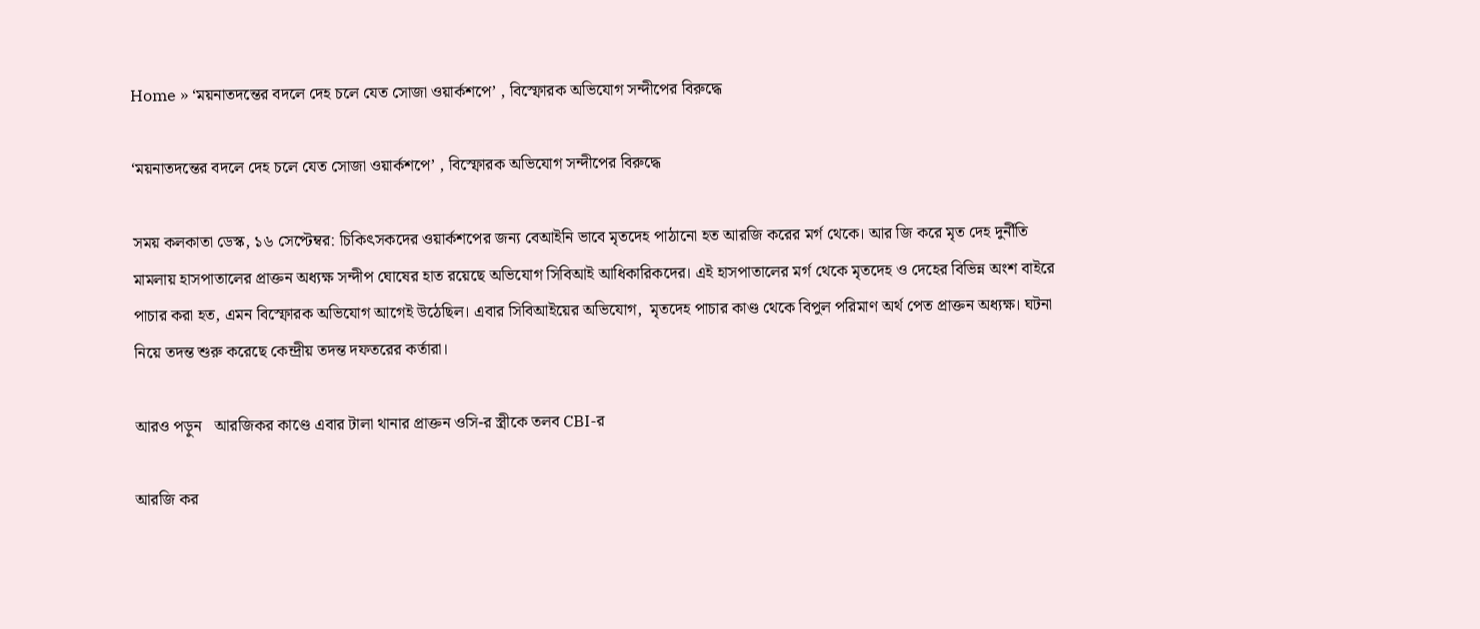Home » ‘ময়নাতদন্তের বদলে দেহ চলে যেত সোজা ওয়ার্কশপে’ , বিস্ফোরক অভিযোগ সন্দীপের বিরুদ্ধে

‘ময়নাতদন্তের বদলে দেহ চলে যেত সোজা ওয়ার্কশপে’ , বিস্ফোরক অভিযোগ সন্দীপের বিরুদ্ধে

সময় কলকাতা ডেস্ক, ১৬ সেপ্টেম্বর: চিকিৎসকদের ওয়ার্কশপের জন‌্য বেআইনি ভাবে মৃতদেহ পাঠানো হত আরজি করের মর্গ থেকে। আর জি করে মৃত দেহ দুর্নীতি মামলায় হাসপাতালের প্রাক্তন অধ‌্যক্ষ সন্দীপ ঘোষের হাত রয়েছে অভিযোগ সিবিআই আধিকারিকদের। এই হাসপাতালের মর্গ থেকে মৃতদেহ ও দেহের বিভিন্ন অংশ বাইরে পাচার করা হত, এমন বিস্ফোরক অভিযোগ আগেই উঠেছিল। এবার সিবিআইয়ের অভিযোগ,  মৃতদেহ পাচার কাণ্ড থেকে বিপুল পরিমাণ অর্থ পেত প্রাক্তন অধ্যক্ষ। ঘটনা নিয়ে তদন্ত শুরু করেছে কেন্দ্রীয় তদন্ত দফতরের কর্তারা।

আরও পড়ুন   আরজিকর কাণ্ডে এবার টালা থানার প্রাক্তন ওসি-র স্ত্রীকে তলব CBI-র

আরজি কর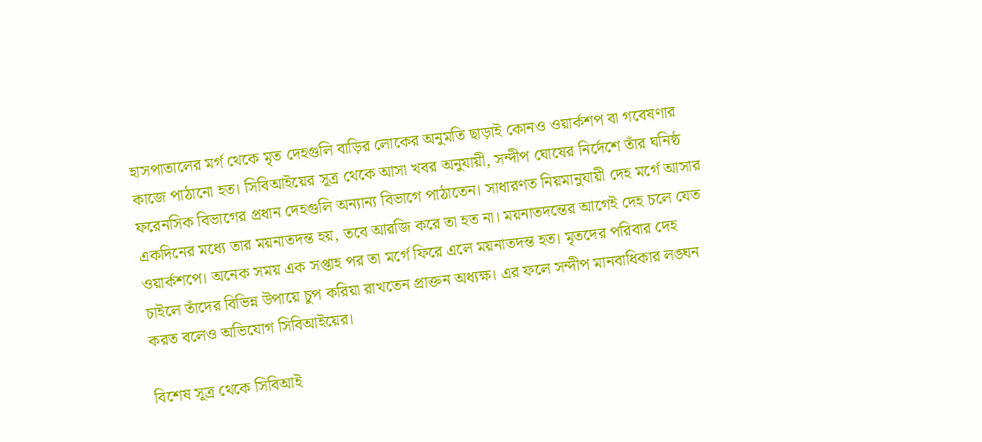হাসপাতালের মর্গ থেকে মৃত দেহগুলি বাড়ির লোকের অনুমতি ছাড়াই কোনও ওয়ার্কশপ বা গবেষণার কাজে পাঠানো হত। সিবিআইয়ের সূত্র থেকে আসা খবর অনুযায়ী, সন্দীপ ঘোষের নির্দেশে তাঁর ঘনিষ্ঠ ফরেনসিক বিভাগের প্রধান দেহগুলি অন‌্যান‌্য বিভাগে পাঠাতেন। সাধারণত নিয়মানুযায়ী দেহ মর্গে আসার একদিনের মধ্যে তার ময়নাতদন্ত হয়, তবে আরজি করে তা হত না। ময়নাতদন্তের আগেই দেহ চলে যেত ওয়ার্কশপে। অনেক সময় এক সপ্তাহ পর তা মর্গে ফিরে এলে ময়নাতদন্ত হত। মৃতদের পরিবার দেহ চাইলে তাঁদের বিভিন্ন উপায়ে চুপ করিয়া রাখতেন প্রাক্তন অধ্যক্ষ। এর ফলে সন্দীপ মানবাধিকার লঙ্ঘন করত বলেও অভিযোগ সিবিআইয়ের।

বিশেষ সূত্র থেকে সিবিআই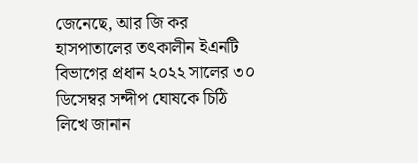জেনেছে, আর জি কর হাসপাতালের তৎকালীন ইএনটি বিভাগের প্রধান ২০২২ সালের ৩০ ডিসেম্বর সন্দীপ ঘোষকে চিঠি লিখে জানান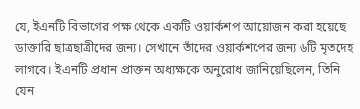যে, ইএনটি বিভাগের পক্ষ থেকে একটি ওয়ার্কশপ আয়োজন করা হয়েছে ডাক্তারি ছাত্রছাত্রীদের জন‌্য। সেখানে তাঁদের ওয়ার্কশপের জন‌্য ৬টি মৃতদেহ লাগবে। ইএনটি প্রধান প্রাক্তন অধ্যক্ষকে অনুরোধ জানিয়েছিলেন, তিনি যেন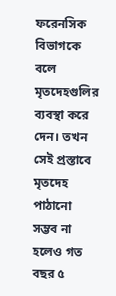ফরেনসিক বিভাগকে বলে মৃতদেহগুলির ব্যবস্থা করে দেন। তখন সেই প্রস্তাবে মৃতদেহ পাঠানো সম্ভব না হলেও গত বছর ৫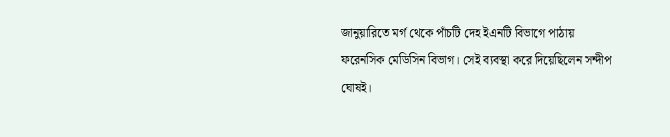জানুয়ারিতে মর্গ থেকে পাঁচটি দেহ ইএনটি বিভাগে পাঠায় ফরেনসিক মেডিসিন বিভাগ। সেই ব্যবস্থা করে দিয়েছিলেন সন্দীপ ঘোষই।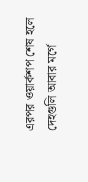এরপর ওয়ার্কশপ শেষ হলে দেহগুলি আবার মর্গে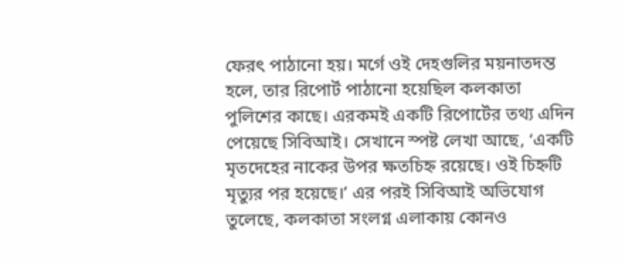ফেরৎ পাঠানো হয়। মর্গে ওই দেহগুলির ময়নাতদন্ত হলে, তার রিপোর্ট পাঠানো হয়েছিল কলকাতা পুলিশের কাছে। এরকমই একটি রিপোর্টের তথ‌্য এদিন পেয়েছে সিবিআই। সেখানে স্পষ্ট লেখা আছে, ‘একটি মৃতদেহের নাকের উপর ক্ষতচিহ্ন রয়েছে। ওই চিহ্নটি মৃত্যুর পর হয়েছে।’ এর পরই সিবিআই অভিযোগ তুলেছে, কলকাতা সংলগ্ন এলাকায় কোনও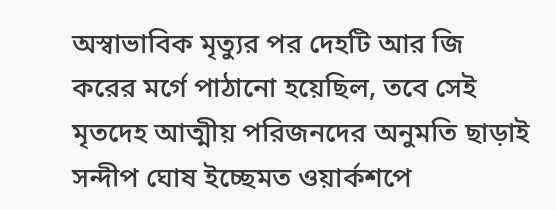অস্বাভাবিক মৃত্যুর পর দেহটি আর জি করের মর্গে পাঠানো হয়েছিল, তবে সেই মৃতদেহ আত্মীয় পরিজনদের অনুমতি ছাড়াই সন্দীপ ঘোষ ইচ্ছেমত ওয়ার্কশপে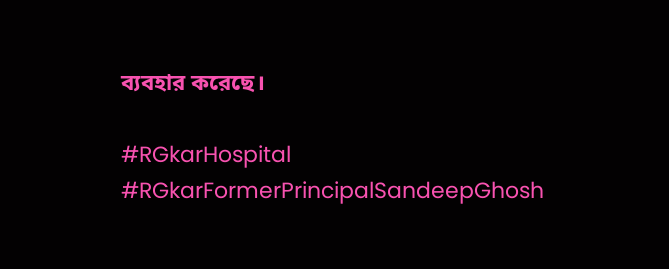ব্যবহার করেছে।

#RGkarHospital  #RGkarFormerPrincipalSandeepGhosh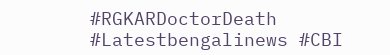#RGKARDoctorDeath  #Latestbengalinews #CBI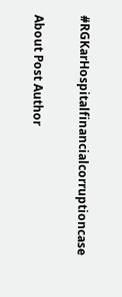#RGKarHospitalfinancialcorruptioncase

About Post Author